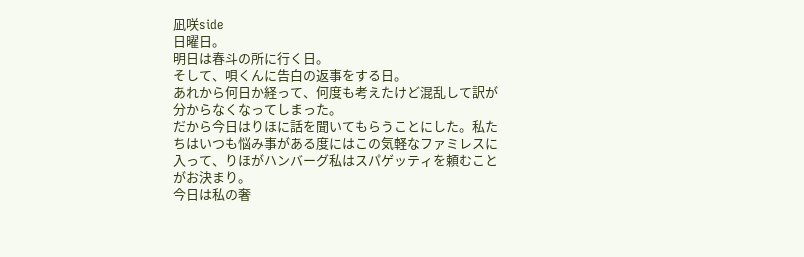凪咲side
日曜日。
明日は春斗の所に行く日。
そして、唄くんに告白の返事をする日。
あれから何日か経って、何度も考えたけど混乱して訳が分からなくなってしまった。
だから今日はりほに話を聞いてもらうことにした。私たちはいつも悩み事がある度にはこの気軽なファミレスに入って、りほがハンバーグ私はスパゲッティを頼むことがお決まり。
今日は私の奢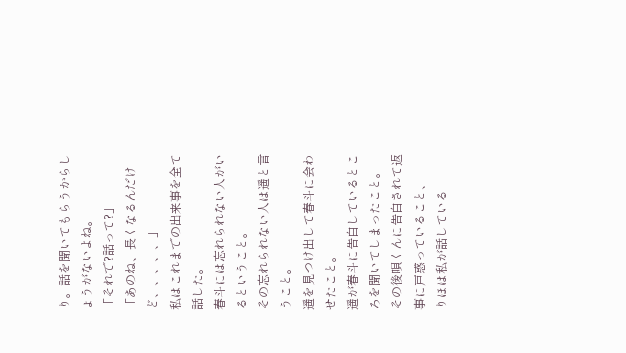り。話を聞いてもらうからしょうがないよね。
「それで?話って?」
「あのね、長くなるんだけど、、、、、」
私はこれまでの出来事を全て話した。
春斗には忘れられない人がいるということ。
その忘れられない人は遥と言うこと。
遥を見つけ出して春斗に会わせたこと。
遥が春斗に告白しているところを聞いてしまったこと。
その後唄くんに告白されて返事に戸惑っていること、
りほは私が話している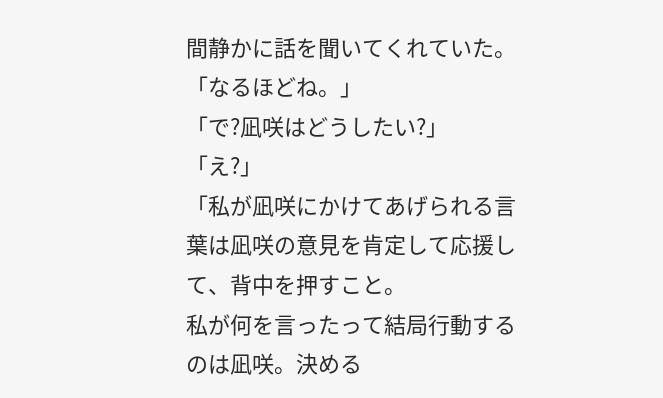間静かに話を聞いてくれていた。
「なるほどね。」
「で?凪咲はどうしたい?」
「え?」
「私が凪咲にかけてあげられる言葉は凪咲の意見を肯定して応援して、背中を押すこと。
私が何を言ったって結局行動するのは凪咲。決める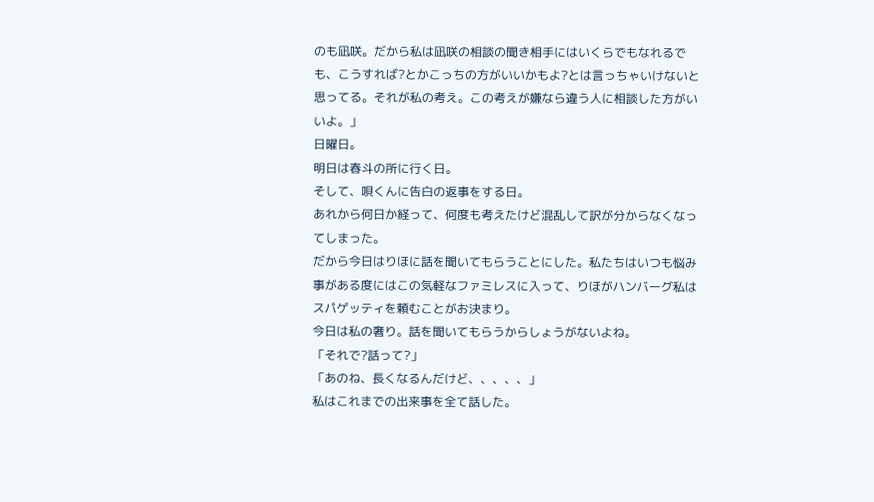のも凪咲。だから私は凪咲の相談の聞き相手にはいくらでもなれるでも、こうすれば?とかこっちの方がいいかもよ?とは言っちゃいけないと思ってる。それが私の考え。この考えが嫌なら違う人に相談した方がいいよ。」
日曜日。
明日は春斗の所に行く日。
そして、唄くんに告白の返事をする日。
あれから何日か経って、何度も考えたけど混乱して訳が分からなくなってしまった。
だから今日はりほに話を聞いてもらうことにした。私たちはいつも悩み事がある度にはこの気軽なファミレスに入って、りほがハンバーグ私はスパゲッティを頼むことがお決まり。
今日は私の奢り。話を聞いてもらうからしょうがないよね。
「それで?話って?」
「あのね、長くなるんだけど、、、、、」
私はこれまでの出来事を全て話した。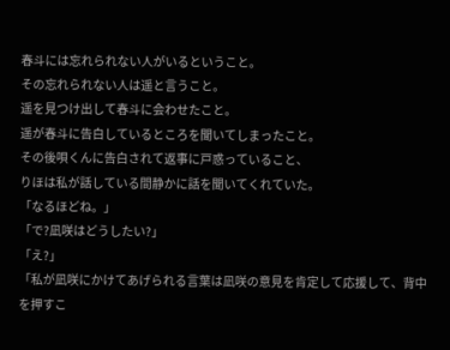春斗には忘れられない人がいるということ。
その忘れられない人は遥と言うこと。
遥を見つけ出して春斗に会わせたこと。
遥が春斗に告白しているところを聞いてしまったこと。
その後唄くんに告白されて返事に戸惑っていること、
りほは私が話している間静かに話を聞いてくれていた。
「なるほどね。」
「で?凪咲はどうしたい?」
「え?」
「私が凪咲にかけてあげられる言葉は凪咲の意見を肯定して応援して、背中を押すこ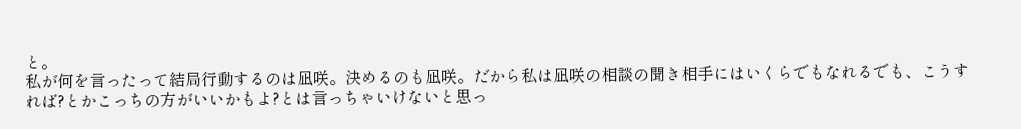と。
私が何を言ったって結局行動するのは凪咲。決めるのも凪咲。だから私は凪咲の相談の聞き相手にはいくらでもなれるでも、こうすれば?とかこっちの方がいいかもよ?とは言っちゃいけないと思っ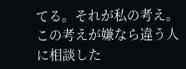てる。それが私の考え。この考えが嫌なら違う人に相談した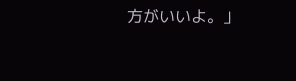方がいいよ。」